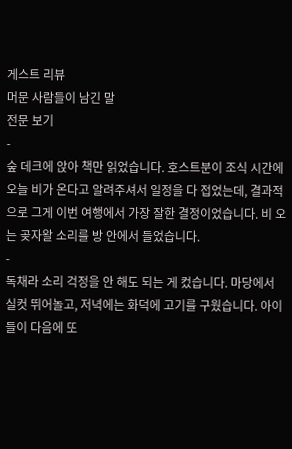게스트 리뷰
머문 사람들이 남긴 말
전문 보기
-
숲 데크에 앉아 책만 읽었습니다. 호스트분이 조식 시간에 오늘 비가 온다고 알려주셔서 일정을 다 접었는데, 결과적으로 그게 이번 여행에서 가장 잘한 결정이었습니다. 비 오는 곶자왈 소리를 방 안에서 들었습니다.
-
독채라 소리 걱정을 안 해도 되는 게 컸습니다. 마당에서 실컷 뛰어놀고, 저녁에는 화덕에 고기를 구웠습니다. 아이들이 다음에 또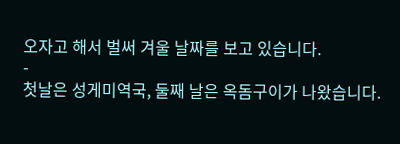오자고 해서 벌써 겨울 날짜를 보고 있습니다.
-
첫날은 성게미역국, 둘째 날은 옥돔구이가 나왔습니다.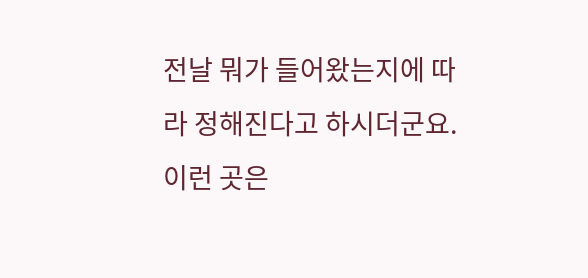전날 뭐가 들어왔는지에 따라 정해진다고 하시더군요. 이런 곳은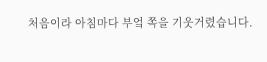처음이라 아침마다 부엌 쪽을 기웃거렸습니다.